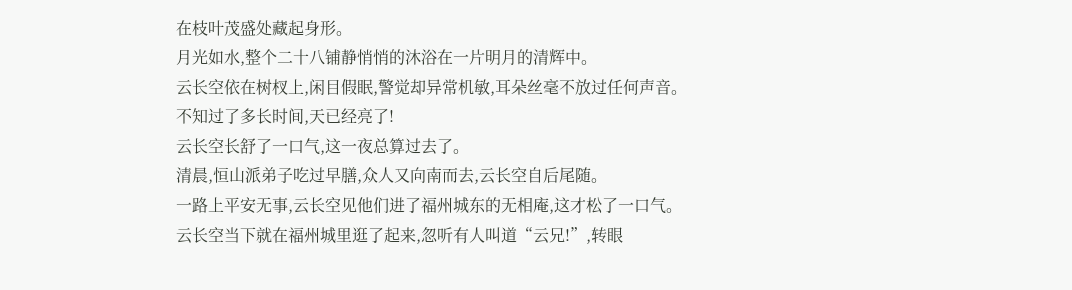在枝叶茂盛处藏起身形。
月光如水,整个二十八铺静悄悄的沐浴在一片明月的清辉中。
云长空依在树杈上,闲目假眠,警觉却异常机敏,耳朵丝毫不放过任何声音。
不知过了多长时间,天已经亮了!
云长空长舒了一口气,这一夜总算过去了。
清晨,恒山派弟子吃过早膳,众人又向南而去,云长空自后尾随。
一路上平安无事,云长空见他们进了福州城东的无相庵,这才松了一口气。
云长空当下就在福州城里逛了起来,忽听有人叫道“云兄!”,转眼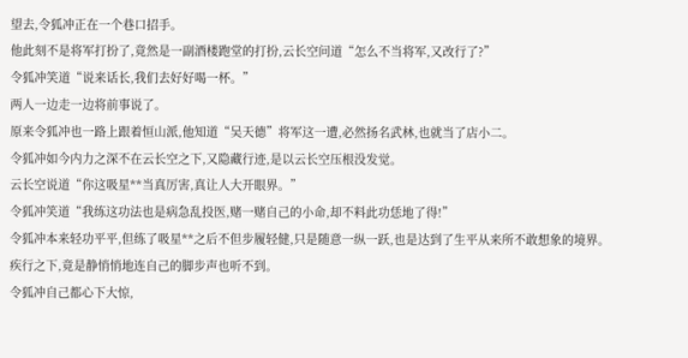望去,令狐冲正在一个巷口招手。
他此刻不是将军打扮了,竟然是一副酒楼跑堂的打扮,云长空问道“怎么不当将军,又改行了?”
令狐冲笑道“说来话长,我们去好好喝一杯。”
两人一边走一边将前事说了。
原来令狐冲也一路上跟着恒山派,他知道“吴天德”将军这一遭,必然扬名武林,也就当了店小二。
令狐冲如今内力之深不在云长空之下,又隐藏行迹,是以云长空压根没发觉。
云长空说道“你这吸星**当真厉害,真让人大开眼界。”
令狐冲笑道“我练这功法也是病急乱投医,赌一赌自己的小命,却不料此功恁地了得!”
令狐冲本来轻功平平,但练了吸星**之后不但步履轻健,只是随意一纵一跃,也是达到了生平从来所不敢想象的境界。疾行之下,竟是静悄悄地连自己的脚步声也听不到。
令狐冲自己都心下大惊,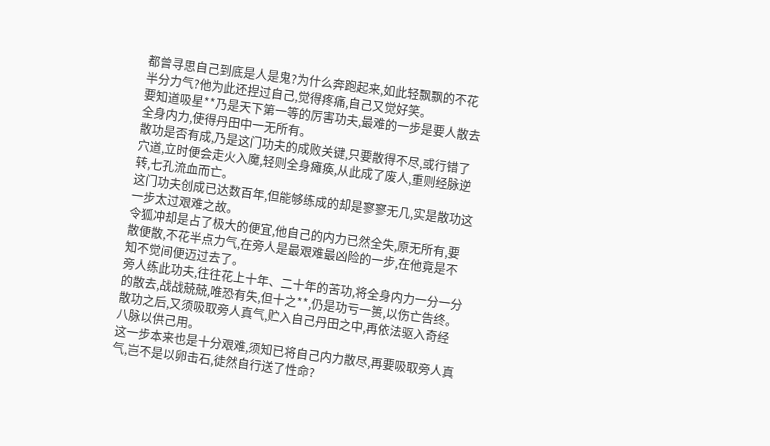都曾寻思自己到底是人是鬼?为什么奔跑起来,如此轻飘飘的不花半分力气?他为此还捏过自己,觉得疼痛,自己又觉好笑。
要知道吸星**乃是天下第一等的厉害功夫,最难的一步是要人散去全身内力,使得丹田中一无所有。
散功是否有成,乃是这门功夫的成败关键,只要散得不尽,或行错了穴道,立时便会走火入魔,轻则全身瘫痪,从此成了废人,重则经脉逆转,七孔流血而亡。
这门功夫创成已达数百年,但能够练成的却是寥寥无几,实是散功这一步太过艰难之故。
令狐冲却是占了极大的便宜,他自己的内力已然全失,原无所有,要散便散,不花半点力气,在旁人是最艰难最凶险的一步,在他竟是不知不觉间便迈过去了。
旁人练此功夫,往往花上十年、二十年的苦功,将全身内力一分一分的散去,战战兢兢,唯恐有失,但十之**,仍是功亏一篑,以伤亡告终。
散功之后,又须吸取旁人真气,贮入自己丹田之中,再依法驱入奇经八脉以供己用。
这一步本来也是十分艰难,须知已将自己内力散尽,再要吸取旁人真气,岂不是以卵击石,徒然自行送了性命?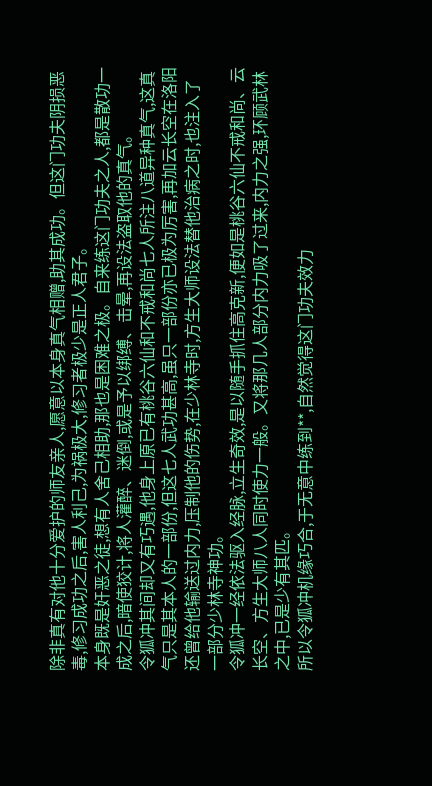除非真有对他十分爱护的师友亲人,愿意以本身真气相赠,助其成功。但这门功夫阴损恶毒,修习成功之后,害人利己,为祸极大,修习者极少是正人君子。
本身既是奸恶之徒,想有人舍己相助,那也是困难之极。自来练这门功夫之人,都是散功一成之后,暗使狡计,将人灌醉、迷倒,或是予以绑缚、击晕,再设法盗取他的真气。
令狐冲其间却又有巧遇,他身上原已有桃谷六仙和不戒和尚七人所注八道异种真气,这真气只是其本人的一部份,但这七人武功甚高,虽只一部份亦已极为厉害,再加云长空在洛阳还曾给他输送过内力,压制他的伤势,在少林寺时,方生大师设法替他治病之时,也注入了一部分少林寺神功。
令狐冲一经依法驱入经脉,立生奇效,是以随手抓住高克新,便如是桃谷六仙不戒和尚、云长空、方生大师八人同时使力一般。又将那几人部分内力吸了过来,内力之强,环顾武林之中,已是少有其匹。
所以令狐冲机缘巧合,于无意中练到**,自然觉得这门功夫效力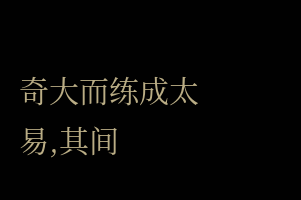奇大而练成太易,其间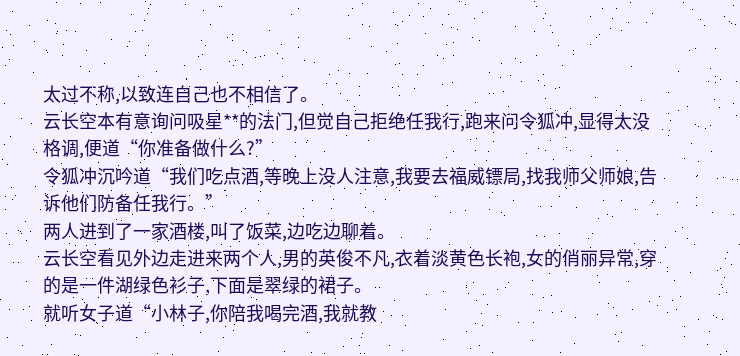太过不称,以致连自己也不相信了。
云长空本有意询问吸星**的法门,但觉自己拒绝任我行,跑来问令狐冲,显得太没格调,便道“你准备做什么?”
令狐冲沉吟道“我们吃点酒,等晚上没人注意,我要去福威镖局,找我师父师娘,告诉他们防备任我行。”
两人进到了一家酒楼,叫了饭菜,边吃边聊着。
云长空看见外边走进来两个人,男的英俊不凡,衣着淡黄色长袍,女的俏丽异常,穿的是一件湖绿色衫子,下面是翠绿的裙子。
就听女子道“小林子,你陪我喝完酒,我就教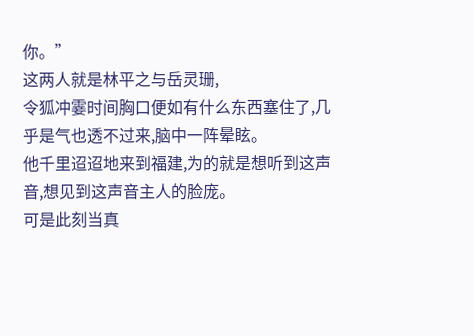你。”
这两人就是林平之与岳灵珊,
令狐冲霎时间胸口便如有什么东西塞住了,几乎是气也透不过来,脑中一阵晕眩。
他千里迢迢地来到福建,为的就是想听到这声音,想见到这声音主人的脸庞。
可是此刻当真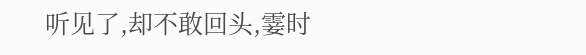听见了,却不敢回头,霎时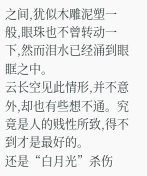之间,犹似木雕泥塑一般,眼珠也不曾转动一下,然而泪水已经涌到眼眶之中。
云长空见此情形,并不意外,却也有些想不通。究竟是人的贱性所致,得不到才是最好的。
还是“白月光”杀伤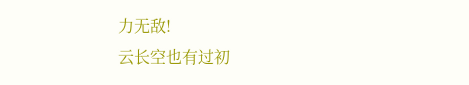力无敌!
云长空也有过初